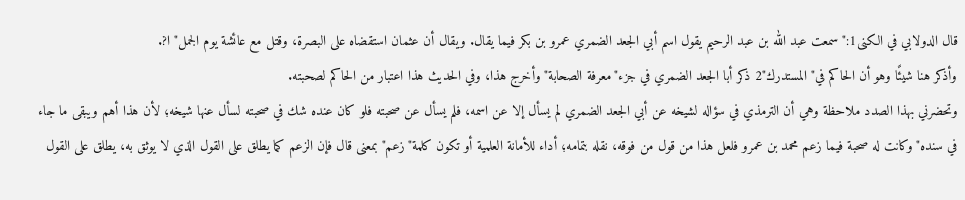قال الدولابي في الكنى1:"سمعت عبد الله بن عبد الرحيم يقول اسم أبي الجعد الضمري عمرو بن بكر فيما يقال. ويقال أن عثمان استقضاه على البصرة، وقتل مع عائشة يوم الجمل"ا?.
وأذكر هنا شيئًا وهو أن الحاكم في"المستدرك"2 ذكر أبا الجعد الضمري في جزء"معرفة الصحابة"وأخرج هذا، وفي الحديث هذا اعتبار من الحاكم لصحبته.
وتحضرني بهذا الصدد ملاحظة وهي أن الترمذي في سؤاله لشيخه عن أبي الجعد الضمري لم يسأل إلا عن اسمه، فلم يسأل عن صحبته فلو كان عنده شك في صحبته لسأل عنها شيخه؛ لأن هذا أهم ويبقى ما جاء في سنده"وكانت له صحبة فيما زعم محمد بن عمرو فلعل هذا من قول من فوقه، نقله بتمامه؛ أداء للأمانة العلمية أو تكون كلمة"زعم"بمعنى قال فإن الزعم كما يطلق على القول الذي لا يوثق به، يطلق على القول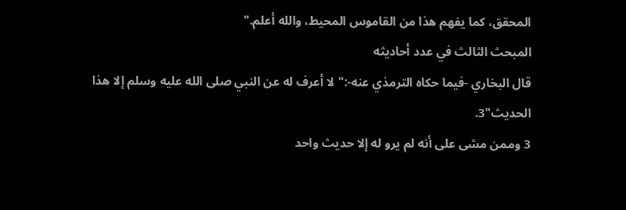المحقق، كما يفهم هذا من القاموس المحيط، والله أعلم."
المبحث الثالث في عدد أحاديثه
قال البخاري -فيما حكاه الترمذي عنه-:"لا أعرف له عن النبي صلى الله عليه وسلم إلا هذا الحديث"3.
3 وممن مشى على أنه لم يرو له إلا حديث واحد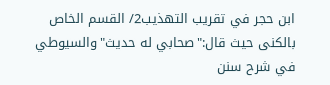ابن حجر في تقريب التهذيب2/ القسم الخاص بالكنى حيث قال:"صحابي له حديث"والسيوطي في شرح سنن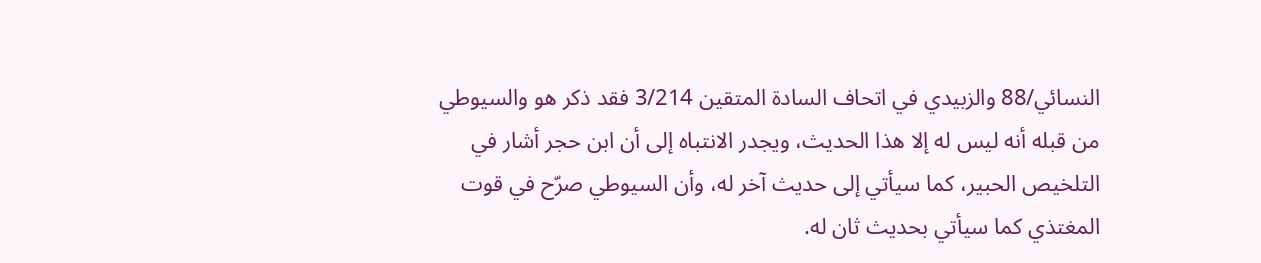النسائي/88 والزبيدي في اتحاف السادة المتقين 3/214 فقد ذكر هو والسيوطي من قبله أنه ليس له إلا هذا الحديث، ويجدر الانتباه إلى أن ابن حجر أشار في التلخيص الحبير، كما سيأتي إلى حديث آخر له، وأن السيوطي صرّح في قوت المغتذي كما سيأتي بحديث ثان له.